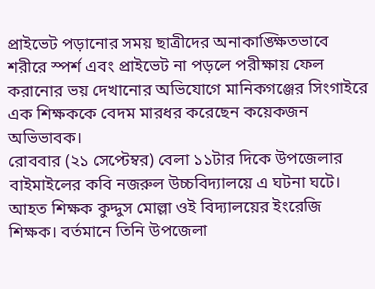প্রাইভেট পড়ানোর সময় ছাত্রীদের অনাকাঙ্ক্ষিতভাবে শরীরে স্পর্শ এবং প্রাইভেট না পড়লে পরীক্ষায় ফেল করানোর ভয় দেখানোর অভিযোগে মানিকগঞ্জের সিংগাইরে এক শিক্ষককে বেদম মারধর করেছেন কয়েকজন অভিভাবক।
রোববার (২১ সেপ্টেম্বর) বেলা ১১টার দিকে উপজেলার বাইমাইলের কবি নজরুল উচ্চবিদ্যালয়ে এ ঘটনা ঘটে। আহত শিক্ষক কুদ্দুস মোল্লা ওই বিদ্যালয়ের ইংরেজি শিক্ষক। বর্তমানে তিনি উপজেলা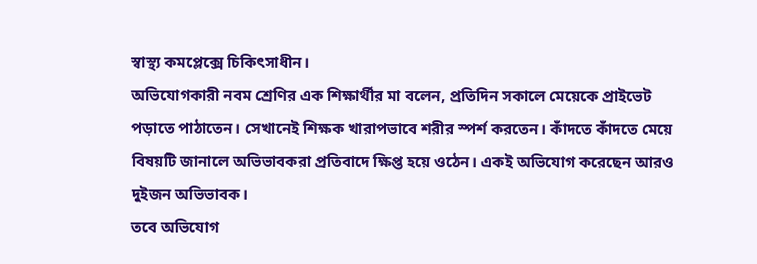স্বাস্থ্য কমপ্লেক্সে চিকিৎসাধীন।
অভিযোগকারী নবম শ্রেণির এক শিক্ষার্থীর মা বলেন, প্রতিদিন সকালে মেয়েকে প্রাইভেট পড়াতে পাঠাতেন। সেখানেই শিক্ষক খারাপভাবে শরীর স্পর্শ করতেন। কাঁদতে কাঁদতে মেয়ে বিষয়টি জানালে অভিভাবকরা প্রতিবাদে ক্ষিপ্ত হয়ে ওঠেন। একই অভিযোগ করেছেন আরও দুইজন অভিভাবক।
তবে অভিযোগ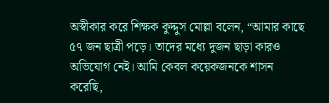অস্বীকার করে শিক্ষক কুদ্দুস মোল্লা বলেন, “আমার কাছে ৫৭ জন ছাত্রী পড়ে। তাদের মধ্যে দুজন ছাড়া কারও অভিযোগ নেই। আমি কেবল কয়েকজনকে শাসন করেছি,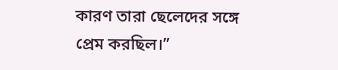কারণ তারা ছেলেদের সঙ্গে প্রেম করছিল।”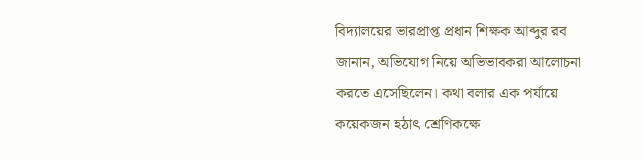বিদ্যালয়ের ভারপ্রাপ্ত প্রধান শিক্ষক আব্দুর রব জানান, অভিযোগ নিয়ে অভিভাবকরা আলোচনা করতে এসেছিলেন। কথা বলার এক পর্যায়ে কয়েকজন হঠাৎ শ্রেণিকক্ষে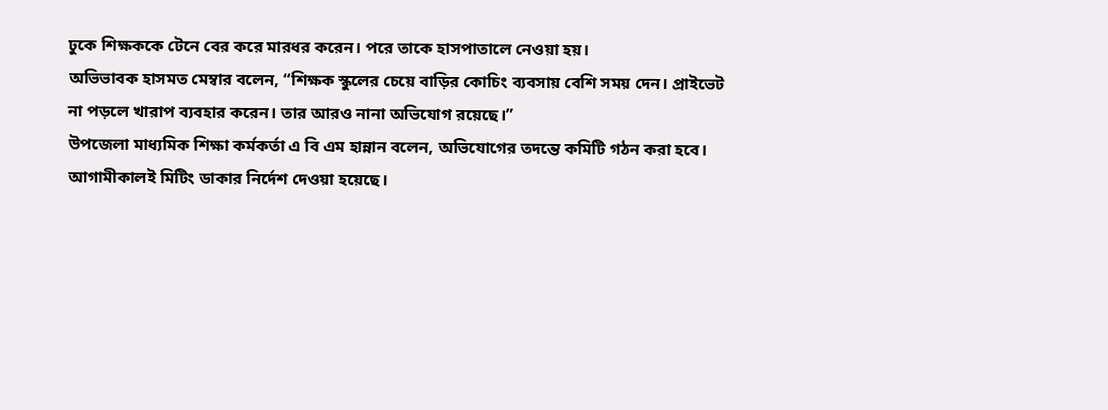ঢুকে শিক্ষককে টেনে বের করে মারধর করেন। পরে তাকে হাসপাতালে নেওয়া হয়।
অভিভাবক হাসমত মেম্বার বলেন, “শিক্ষক স্কুলের চেয়ে বাড়ির কোচিং ব্যবসায় বেশি সময় দেন। প্রাইভেট না পড়লে খারাপ ব্যবহার করেন। তার আরও নানা অভিযোগ রয়েছে।”
উপজেলা মাধ্যমিক শিক্ষা কর্মকর্তা এ বি এম হান্নান বলেন, অভিযোগের তদন্তে কমিটি গঠন করা হবে। আগামীকালই মিটিং ডাকার নির্দেশ দেওয়া হয়েছে।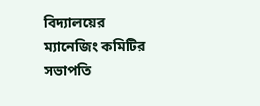বিদ্যালয়ের ম্যানেজিং কমিটির সভাপতি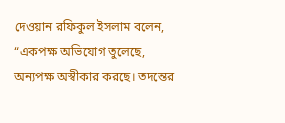দেওয়ান রফিকুল ইসলাম বলেন, “একপক্ষ অভিযোগ তুলেছে, অন্যপক্ষ অস্বীকার করছে। তদন্তের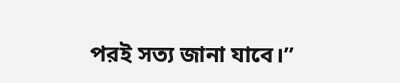পরই সত্য জানা যাবে।”